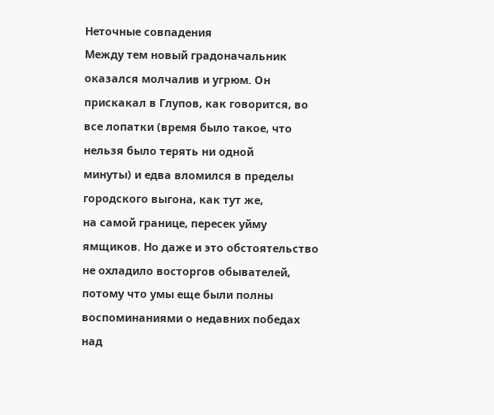Неточные совпадения
Между тем новый градоначальник оказался молчалив и угрюм. Он прискакал в Глупов, как говорится, во все лопатки (время было такое, что нельзя было терять ни одной
минуты) и едва вломился в пределы городского выгона, как тут же,
на самой границе, пересек уйму ямщиков. Но даже и это обстоятельство не охладило восторгов обывателей, потому что умы еще были полны воспоминаниями о недавних победах над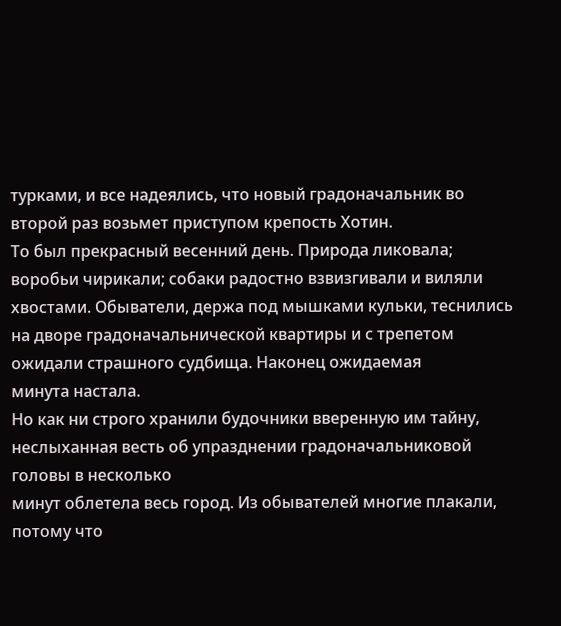турками, и все надеялись, что новый градоначальник во второй раз возьмет приступом крепость Хотин.
То был прекрасный весенний день. Природа ликовала; воробьи чирикали; собаки радостно взвизгивали и виляли хвостами. Обыватели, держа под мышками кульки, теснились
на дворе градоначальнической квартиры и с трепетом ожидали страшного судбища. Наконец ожидаемая
минута настала.
Но как ни строго хранили будочники вверенную им тайну, неслыханная весть об упразднении градоначальниковой головы в несколько
минут облетела весь город. Из обывателей многие плакали, потому что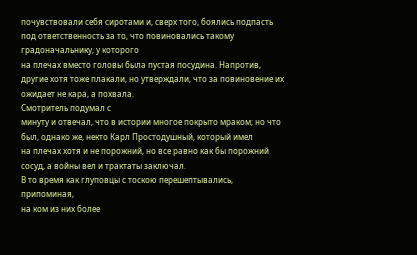почувствовали себя сиротами и, сверх того, боялись подпасть под ответственность за то, что повиновались такому градоначальнику, у которого
на плечах вместо головы была пустая посудина. Напротив, другие хотя тоже плакали, но утверждали, что за повиновение их ожидает не кара, а похвала.
Смотритель подумал с
минуту и отвечал, что в истории многое покрыто мраком; но что был, однако же, некто Карл Простодушный, который имел
на плечах хотя и не порожний, но все равно как бы порожний сосуд, а войны вел и трактаты заключал.
В то время как глуповцы с тоскою перешептывались, припоминая,
на ком из них более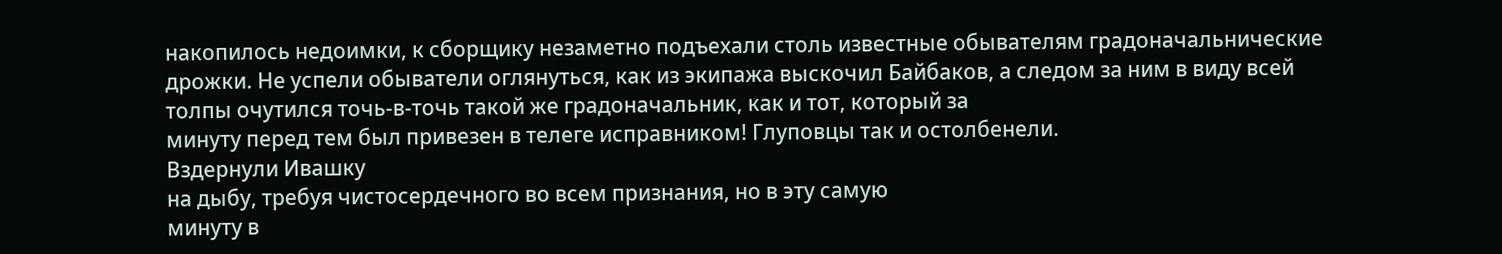накопилось недоимки, к сборщику незаметно подъехали столь известные обывателям градоначальнические дрожки. Не успели обыватели оглянуться, как из экипажа выскочил Байбаков, а следом за ним в виду всей толпы очутился точь-в-точь такой же градоначальник, как и тот, который за
минуту перед тем был привезен в телеге исправником! Глуповцы так и остолбенели.
Вздернули Ивашку
на дыбу, требуя чистосердечного во всем признания, но в эту самую
минуту в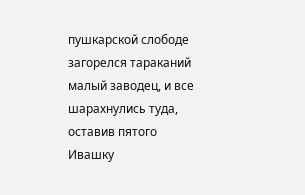пушкарской слободе загорелся тараканий малый заводец, и все шарахнулись туда, оставив пятого Ивашку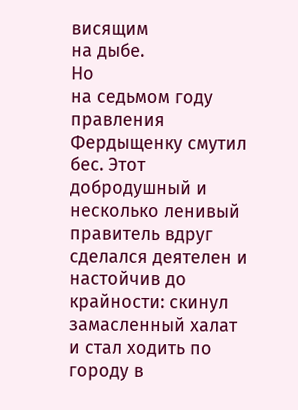висящим
на дыбе.
Но
на седьмом году правления Фердыщенку смутил бес. Этот добродушный и несколько ленивый правитель вдруг сделался деятелен и настойчив до крайности: скинул замасленный халат и стал ходить по городу в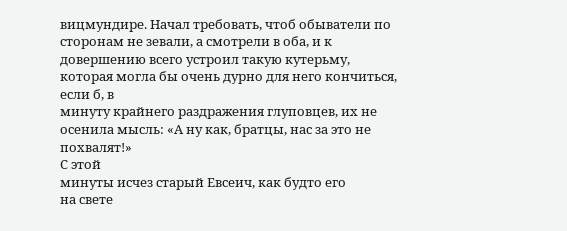вицмундире. Начал требовать, чтоб обыватели по сторонам не зевали, а смотрели в оба, и к довершению всего устроил такую кутерьму, которая могла бы очень дурно для него кончиться, если б, в
минуту крайнего раздражения глуповцев, их не осенила мысль: «А ну как, братцы, нас за это не похвалят!»
С этой
минуты исчез старый Евсеич, как будто его
на свете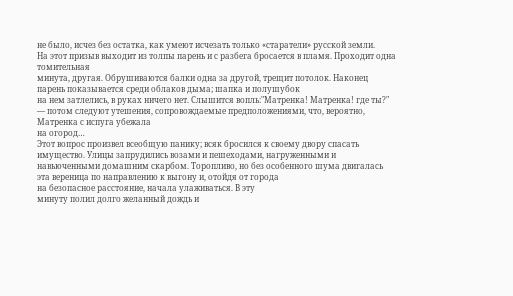не было, исчез без остатка, как умеют исчезать только «старатели» русской земли.
На этот призыв выходит из толпы парень и с разбега бросается в пламя. Проходит одна томительная
минута, другая. Обрушиваются балки одна за другой, трещит потолок. Наконец парень показывается среди облаков дыма; шапка и полушубок
на нем затлелись, в руках ничего нет. Слышится вопль:"Матренка! Матренка! где ты?" — потом следуют утешения, сопровождаемые предположениями, что, вероятно, Матренка с испуга убежала
на огород…
Этот вопрос произвел всеобщую панику; всяк бросился к своему двору спасать имущество. Улицы запрудились возами и пешеходами, нагруженными и навьюченными домашним скарбом. Торопливо, но без особенного шума двигалась эта вереница по направлению к выгону и, отойдя от города
на безопасное расстояние, начала улаживаться. В эту
минуту полил долго желанный дождь и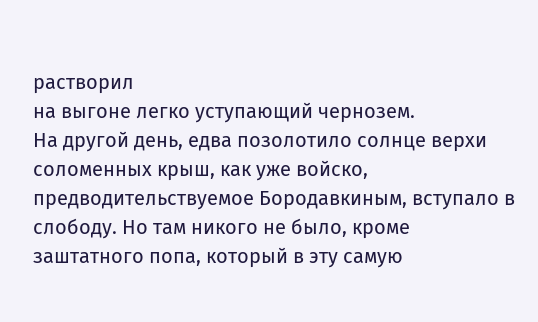растворил
на выгоне легко уступающий чернозем.
На другой день, едва позолотило солнце верхи соломенных крыш, как уже войско, предводительствуемое Бородавкиным, вступало в слободу. Но там никого не было, кроме заштатного попа, который в эту самую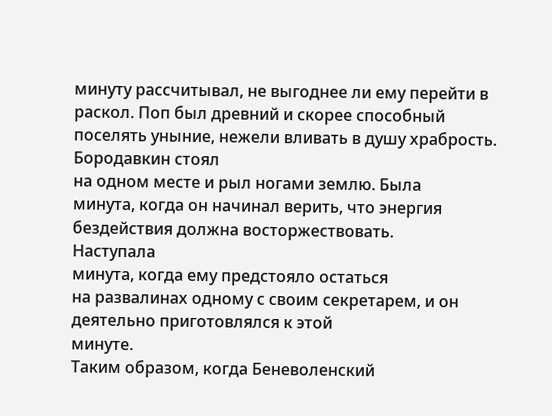минуту рассчитывал, не выгоднее ли ему перейти в раскол. Поп был древний и скорее способный поселять уныние, нежели вливать в душу храбрость.
Бородавкин стоял
на одном месте и рыл ногами землю. Была
минута, когда он начинал верить, что энергия бездействия должна восторжествовать.
Наступала
минута, когда ему предстояло остаться
на развалинах одному с своим секретарем, и он деятельно приготовлялся к этой
минуте.
Таким образом, когда Беневоленский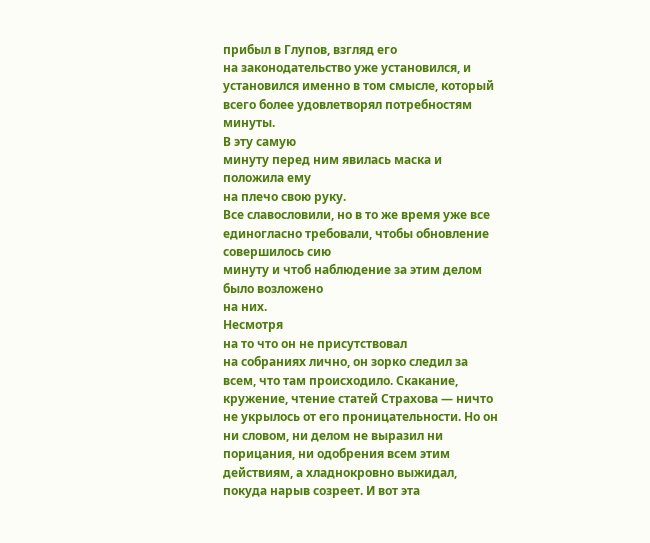прибыл в Глупов, взгляд его
на законодательство уже установился, и установился именно в том смысле, который всего более удовлетворял потребностям
минуты.
В эту самую
минуту перед ним явилась маска и положила ему
на плечо свою руку.
Все славословили, но в то же время уже все единогласно требовали, чтобы обновление совершилось сию
минуту и чтоб наблюдение за этим делом было возложено
на них.
Несмотря
на то что он не присутствовал
на собраниях лично, он зорко следил за всем, что там происходило. Скакание, кружение, чтение статей Страхова — ничто не укрылось от его проницательности. Но он ни словом, ни делом не выразил ни порицания, ни одобрения всем этим действиям, а хладнокровно выжидал, покуда нарыв созреет. И вот эта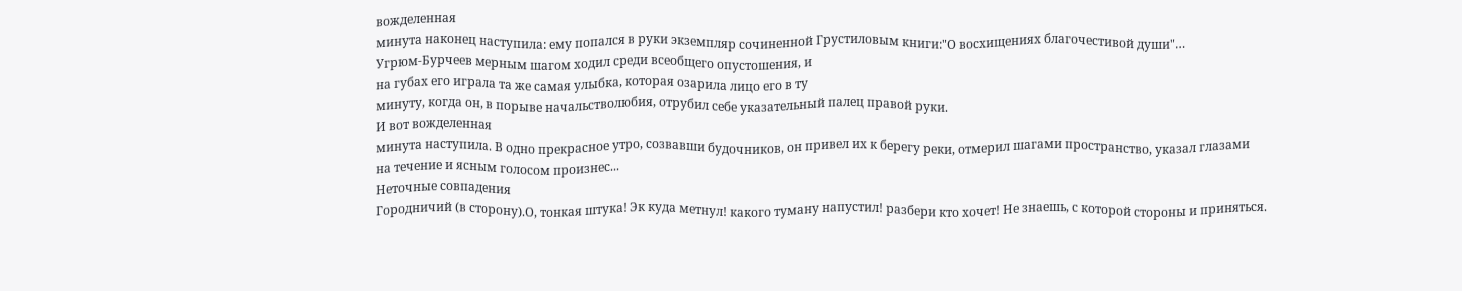вожделенная
минута наконец наступила: ему попался в руки экземпляр сочиненной Грустиловым книги:"О восхищениях благочестивой души"…
Угрюм-Бурчеев мерным шагом ходил среди всеобщего опустошения, и
на губах его играла та же самая улыбка, которая озарила лицо его в ту
минуту, когда он, в порыве начальстволюбия, отрубил себе указательный палец правой руки.
И вот вожделенная
минута наступила. В одно прекрасное утро, созвавши будочников, он привел их к берегу реки, отмерил шагами пространство, указал глазами
на течение и ясным голосом произнес...
Неточные совпадения
Городничий (в сторону).О, тонкая штука! Эк куда метнул! какого туману напустил! разбери кто хочет! Не знаешь, с которой стороны и приняться.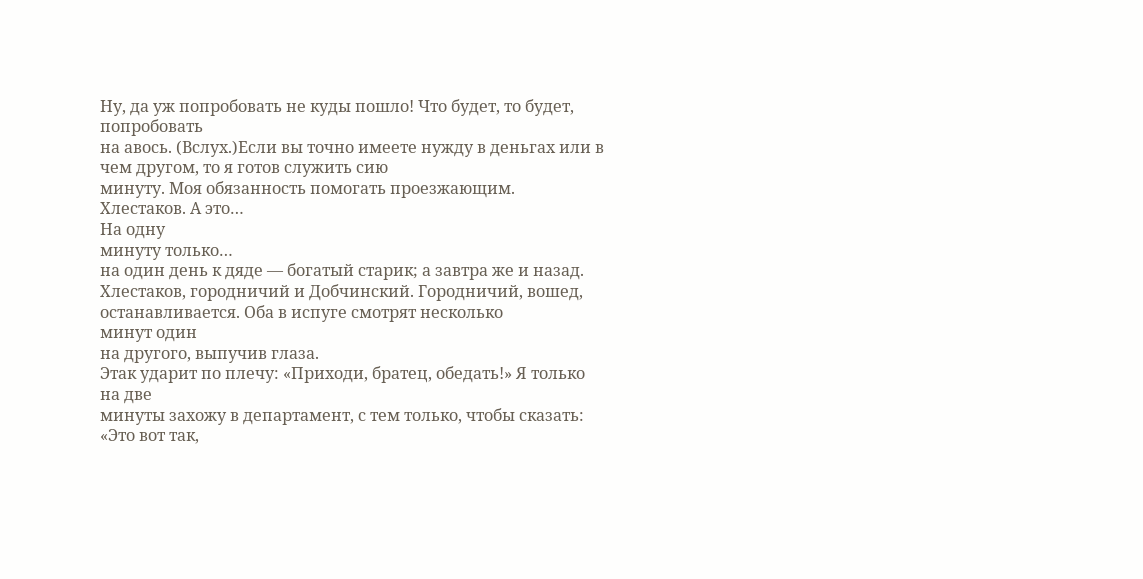Ну, да уж попробовать не куды пошло! Что будет, то будет, попробовать
на авось. (Вслух.)Если вы точно имеете нужду в деньгах или в чем другом, то я готов служить сию
минуту. Моя обязанность помогать проезжающим.
Хлестаков. А это…
На одну
минуту только…
на один день к дяде — богатый старик; а завтра же и назад.
Хлестаков, городничий и Добчинский. Городничий, вошед, останавливается. Оба в испуге смотрят несколько
минут один
на другого, выпучив глаза.
Этак ударит по плечу: «Приходи, братец, обедать!» Я только
на две
минуты захожу в департамент, с тем только, чтобы сказать: «Это вот так,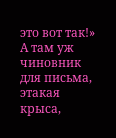это вот так!» А там уж чиновник для письма, этакая крыса,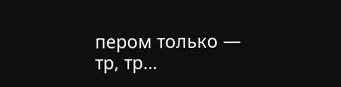пером только — тр, тр…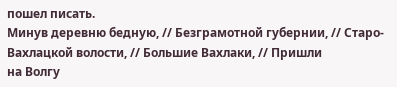пошел писать.
Минув деревню бедную, // Безграмотной губернии, // Старо-Вахлацкой волости, // Большие Вахлаки, // Пришли
на Волгу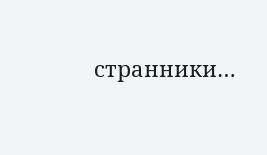странники…